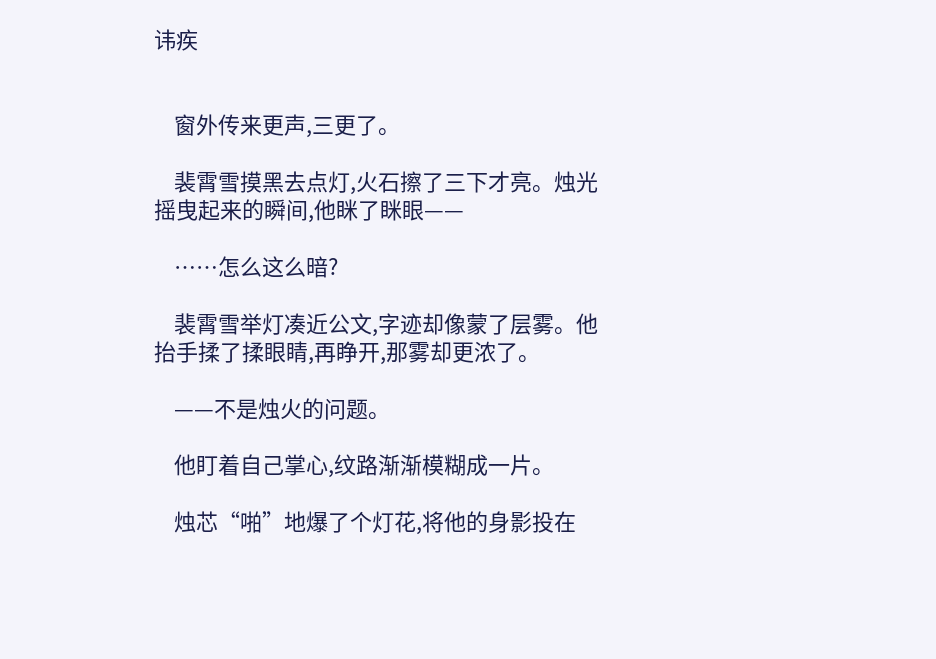讳疾


    窗外传来更声,三更了。

    裴霄雪摸黑去点灯,火石擦了三下才亮。烛光摇曳起来的瞬间,他眯了眯眼——

    ……怎么这么暗?

    裴霄雪举灯凑近公文,字迹却像蒙了层雾。他抬手揉了揉眼睛,再睁开,那雾却更浓了。

    ——不是烛火的问题。

    他盯着自己掌心,纹路渐渐模糊成一片。

    烛芯“啪”地爆了个灯花,将他的身影投在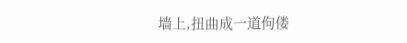墙上,扭曲成一道佝偻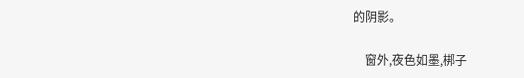的阴影。

    窗外,夜色如墨,梆子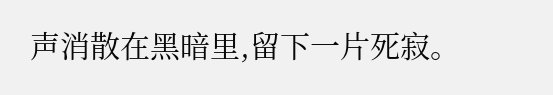声消散在黑暗里,留下一片死寂。